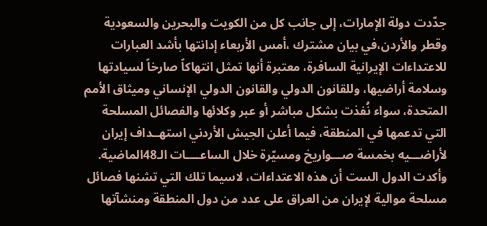جدّدت دولة الإمارات، إلى جانب كل من الكويت والبحرين والسعودية وقطر والأردن،في بيان مشترك ،أمس الأربعاء إدانتها بأشد العبارات للاعتداءات الإيرانية السافرة، معتبرة أنها تمثل انتهاكاً صارخاً لسيادتها وسلامة أراضيها، وللقانون الدولي والقانون الدولي الإنساني وميثاق الأمم المتحدة، سواء نُفذت بشكل مباشر أو عبر وكلائها والفصائل المسلحة التي تدعمها في المنطقة، فيما أعلن الجيش الأردني استهــداف إيران لأراضـــيه بخمسة صـــواريخ ومسيّرة خلال الساعــــات الـ48الماضية. وأكدت الدول الست أن هذه الاعتداءات، لاسيما تلك التي تشنها فصائل مسلحة موالية لإيران من العراق على عدد من دول المنطقة ومنشآتها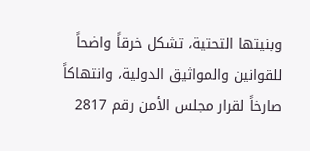وبنيتها التحتية، تشكل خرقاً واضحاً للقوانين والمواثيق الدولية، وانتهاكاً صارخاً لقرار مجلس الأمن رقم 2817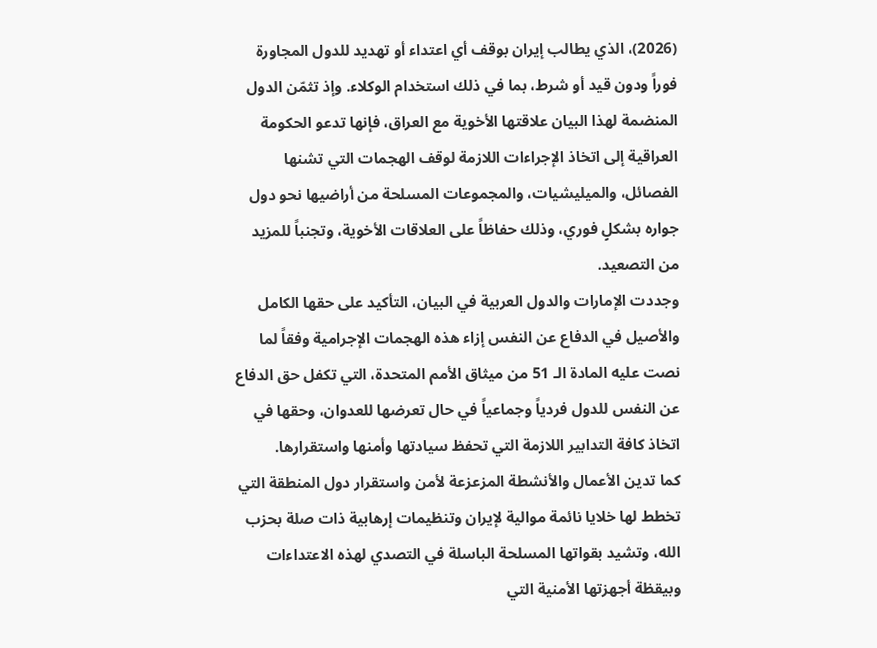(2026)، الذي يطالب إيران بوقف أي اعتداء أو تهديد للدول المجاورة فوراً ودون قيد أو شرط، بما في ذلك استخدام الوكلاء. وإذ تثمّن الدول المنضمة لهذا البيان علاقتها الأخوية مع العراق، فإنها تدعو الحكومة العراقية إلى اتخاذ الإجراءات اللازمة لوقف الهجمات التي تشنها الفصائل، والميليشيات، والمجموعات المسلحة من أراضيها نحو دول جواره بشكلٍ فوري، وذلك حفاظاً على العلاقات الأخوية، وتجنباً للمزيد من التصعيد.
وجددت الإمارات والدول العربية في البيان، التأكيد على حقها الكامل والأصيل في الدفاع عن النفس إزاء هذه الهجمات الإجرامية وفقاً لما نصت عليه المادة الـ 51 من ميثاق الأمم المتحدة، التي تكفل حق الدفاع عن النفس للدول فردياً وجماعياً في حال تعرضها للعدوان، وحقها في اتخاذ كافة التدابير اللازمة التي تحفظ سيادتها وأمنها واستقرارها.
كما تدين الأعمال والأنشطة المزعزعة لأمن واستقرار دول المنطقة التي تخطط لها خلايا نائمة موالية لإيران وتنظيمات إرهابية ذات صلة بحزب الله، وتشيد بقواتها المسلحة الباسلة في التصدي لهذه الاعتداءات وبيقظة أجهزتها الأمنية التي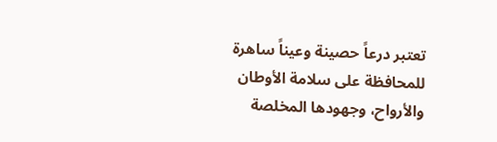تعتبر درعاً حصينة وعيناً ساهرة للمحافظة على سلامة الأوطان والأرواح، وجهودها المخلصة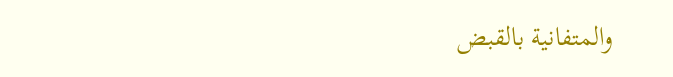والمتفانية بالقبض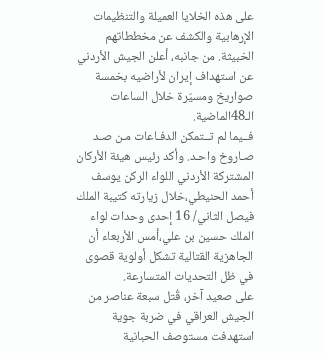على هذه الخلايا العميلة والتنظيمات الإرهابية والكشف عن مخططاتهم الخبيثة. من جانبه، أعلن الجيش الأردني عن استهداف إيران لأراضيه بخمسة صواريخ ومسيّرة خلال الساعات الـ48الماضية.
فــيما لم تــتمكن الدفـاعات مـن صـد صـاروخ واحـد. وأكد رئيس هيئة الأركان المشتركة الأردني اللواء الركن يوسف أحمد الحنيطي،خلال زيارته كتيبة الملك فيصل الثاني/ 16 إحدى وحدات لواء الملك حسين بن علي،أمس الأربعاء أن الجاهزية القتالية تشكل أولوية قصوى في ظل التحديات المتسارعة.
على صعيد آخر، قُتل سبعة عناصر من الجيش العراقي في ضربة جوية استهدفت مستوصف الحبانية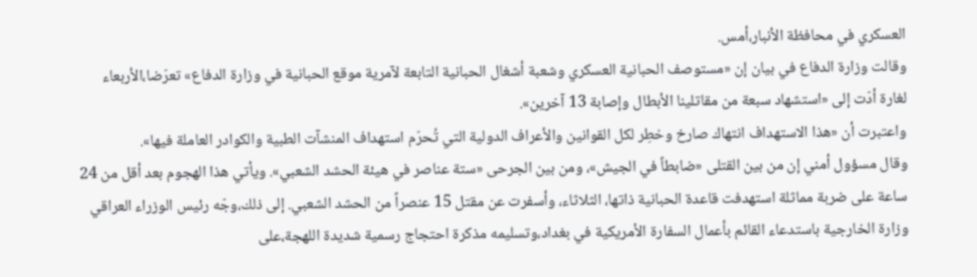العسكري في محافظة الأنبار،أمس.
وقالت وزارة الدفاع في بيان إن «مستوصف الحبانية العسكري وشعبة أشغال الحبانية التابعة لآمرية موقع الحبانية في وزارة الدفاع» تعرّضا،الأربعاء لغارة أدّت إلى «استشهاد سبعة من مقاتلينا الأبطال وإصابة 13 آخرين».
واعتبرت أن «هذا الاستهداف انتهاك صارخ وخطِر لكل القوانين والأعراف الدولية التي تُحرّم استهداف المنشآت الطبية والكوادر العاملة فيها».
وقال مسؤول أمني إن من بين القتلى «ضابطاً في الجيش»، ومن بين الجرحى «ستة عناصر في هيئة الحشد الشعبي». ويأتي هذا الهجوم بعد أقل من 24 ساعة على ضربة مماثلة استهدفت قاعدة الحبانية ذاتها، الثلاثاء، وأسفرت عن مقتل 15 عنصراً من الحشد الشعبي. إلى ذلك،وجّه رئيس الوزراء العراقي وزارة الخارجية باستدعاء القائم بأعمال السفارة الأمريكية في بغداد،وتسليمه مذكرة احتجاج رسمية شديدة اللهجة،على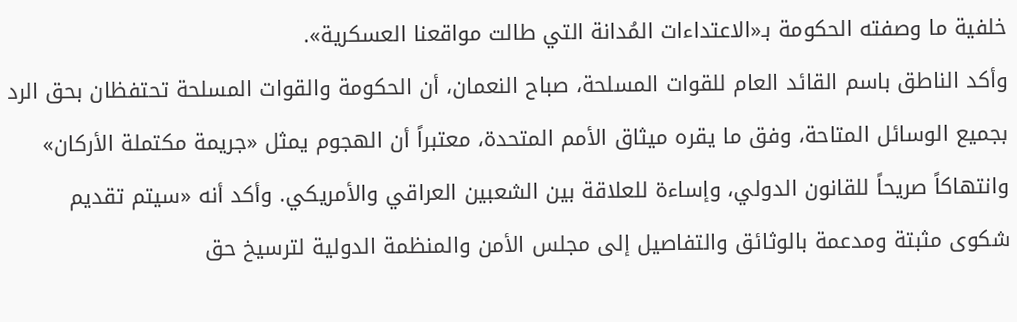خلفية ما وصفته الحكومة بـ«الاعتداءات المُدانة التي طالت مواقعنا العسكرية».
وأكد الناطق باسم القائد العام للقوات المسلحة، صباح النعمان، أن الحكومة والقوات المسلحة تحتفظان بحق الرد بجميع الوسائل المتاحة، وفق ما يقره ميثاق الأمم المتحدة، معتبراً أن الهجوم يمثل «جريمة مكتملة الأركان» وانتهاكاً صريحاً للقانون الدولي، وإساءة للعلاقة بين الشعبين العراقي والأمريكي. وأكد أنه «سيتم تقديم شكوى مثبتة ومدعمة بالوثائق والتفاصيل إلى مجلس الأمن والمنظمة الدولية لترسيخ حق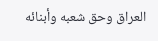العراق وحق شعبه وأبنائه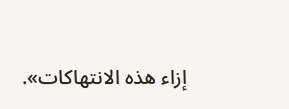إزاء هذه الانتهاكات».